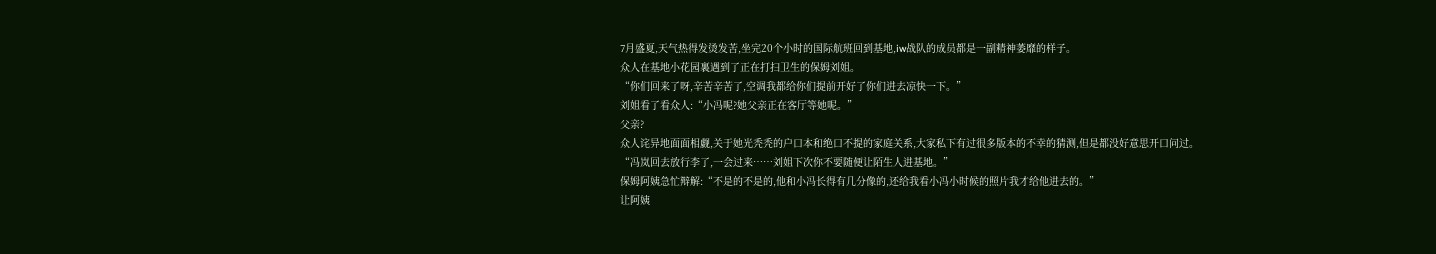7月盛夏,天气热得发烫发苦,坐完20个小时的国际航班回到基地,iw战队的成员都是一副精神萎靡的样子。
众人在基地小花园裏遇到了正在打扫卫生的保姆刘姐。
“你们回来了呀,辛苦辛苦了,空调我都给你们提前开好了你们进去凉快一下。”
刘姐看了看众人:“小冯呢?她父亲正在客厅等她呢。”
父亲?
众人诧异地面面相觑,关于她光秃秃的户口本和绝口不提的家庭关系,大家私下有过很多版本的不幸的猜测,但是都没好意思开口问过。
“冯岚回去放行李了,一会过来……刘姐下次你不要随便让陌生人进基地。”
保姆阿姨急忙辩解:“不是的不是的,他和小冯长得有几分像的,还给我看小冯小时候的照片我才给他进去的。”
让阿姨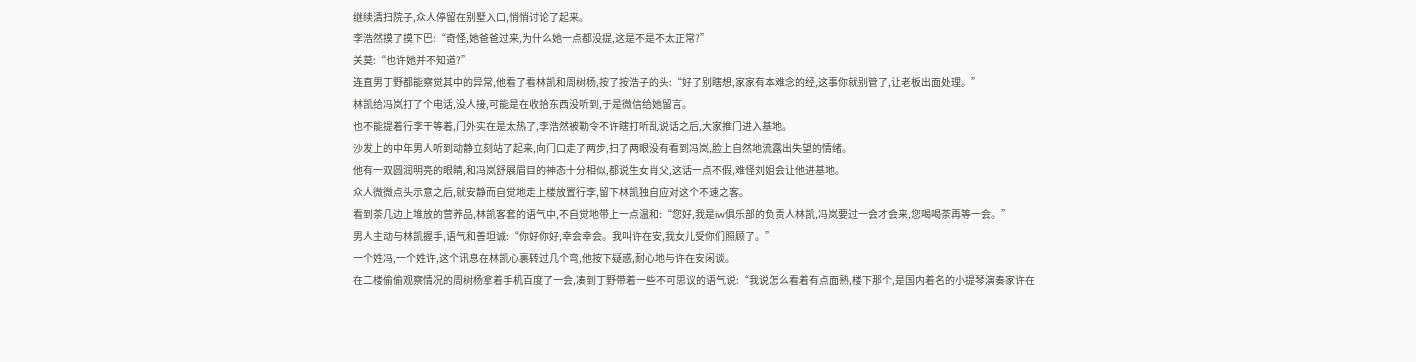继续清扫院子,众人停留在别墅入口,悄悄讨论了起来。
李浩然摸了摸下巴:“奇怪,她爸爸过来,为什么她一点都没提,这是不是不太正常?”
关莫:“也许她并不知道?”
连直男丁野都能察觉其中的异常,他看了看林凯和周树杨,按了按浩子的头:“好了别瞎想,家家有本难念的经,这事你就别管了,让老板出面处理。”
林凯给冯岚打了个电话,没人接,可能是在收拾东西没听到,于是微信给她留言。
也不能提着行李干等着,门外实在是太热了,李浩然被勒令不许瞎打听乱说话之后,大家推门进入基地。
沙发上的中年男人听到动静立刻站了起来,向门口走了两步,扫了两眼没有看到冯岚,脸上自然地流露出失望的情绪。
他有一双圆润明亮的眼睛,和冯岚舒展眉目的神态十分相似,都说生女肖父,这话一点不假,难怪刘姐会让他进基地。
众人微微点头示意之后,就安静而自觉地走上楼放置行李,留下林凯独自应对这个不速之客。
看到茶几边上堆放的营养品,林凯客套的语气中,不自觉地带上一点温和:“您好,我是iw俱乐部的负责人林凯,冯岚要过一会才会来,您喝喝茶再等一会。”
男人主动与林凯握手,语气和善坦诚:“你好你好,幸会幸会。我叫许在安,我女儿受你们照顾了。”
一个姓冯,一个姓许,这个讯息在林凯心裏转过几个弯,他按下疑惑,耐心地与许在安闲谈。
在二楼偷偷观察情况的周树杨拿着手机百度了一会,凑到丁野带着一些不可思议的语气说:“我说怎么看着有点面熟,楼下那个,是国内着名的小提琴演奏家许在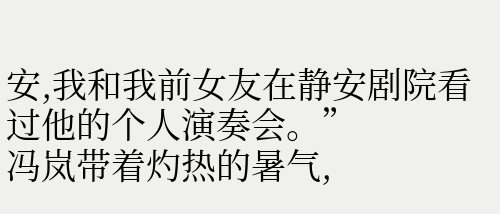安,我和我前女友在静安剧院看过他的个人演奏会。”
冯岚带着灼热的暑气,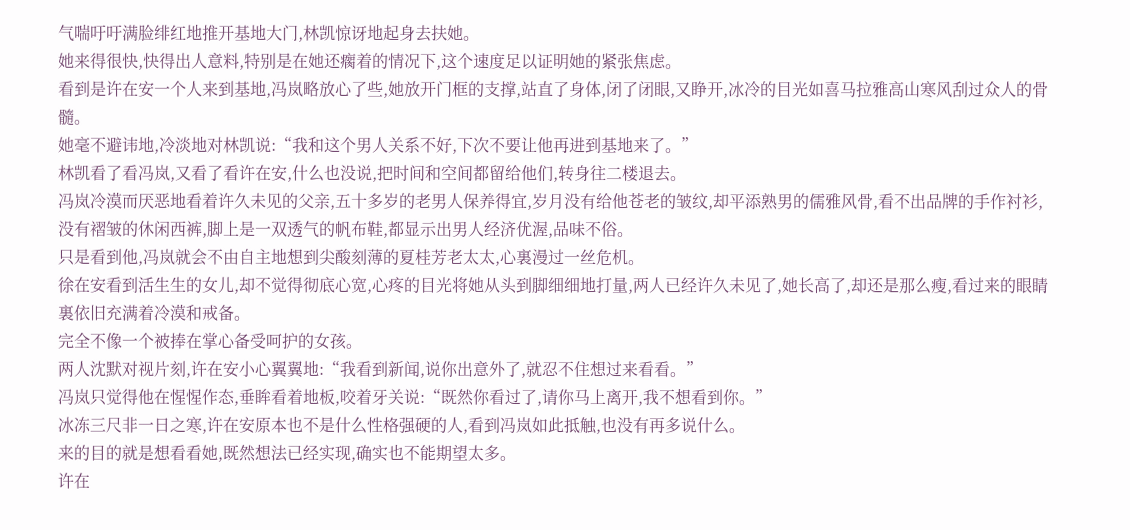气喘吁吁满脸绯红地推开基地大门,林凯惊讶地起身去扶她。
她来得很快,快得出人意料,特别是在她还瘸着的情况下,这个速度足以证明她的紧张焦虑。
看到是许在安一个人来到基地,冯岚略放心了些,她放开门框的支撑,站直了身体,闭了闭眼,又睁开,冰冷的目光如喜马拉雅高山寒风刮过众人的骨髓。
她毫不避讳地,冷淡地对林凯说:“我和这个男人关系不好,下次不要让他再进到基地来了。”
林凯看了看冯岚,又看了看许在安,什么也没说,把时间和空间都留给他们,转身往二楼退去。
冯岚冷漠而厌恶地看着许久未见的父亲,五十多岁的老男人保养得宜,岁月没有给他苍老的皱纹,却平添熟男的儒雅风骨,看不出品牌的手作衬衫,没有褶皱的休闲西裤,脚上是一双透气的帆布鞋,都显示出男人经济优渥,品味不俗。
只是看到他,冯岚就会不由自主地想到尖酸刻薄的夏桂芳老太太,心裏漫过一丝危机。
徐在安看到活生生的女儿,却不觉得彻底心宽,心疼的目光将她从头到脚细细地打量,两人已经许久未见了,她长高了,却还是那么瘦,看过来的眼睛裏依旧充满着冷漠和戒备。
完全不像一个被捧在掌心备受呵护的女孩。
两人沈默对视片刻,许在安小心翼翼地:“我看到新闻,说你出意外了,就忍不住想过来看看。”
冯岚只觉得他在惺惺作态,垂眸看着地板,咬着牙关说:“既然你看过了,请你马上离开,我不想看到你。”
冰冻三尺非一日之寒,许在安原本也不是什么性格强硬的人,看到冯岚如此抵触,也没有再多说什么。
来的目的就是想看看她,既然想法已经实现,确实也不能期望太多。
许在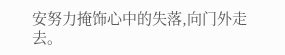安努力掩饰心中的失落,向门外走去。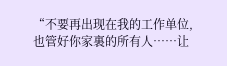“不要再出现在我的工作单位,也管好你家裏的所有人……让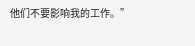他们不要影响我的工作。”